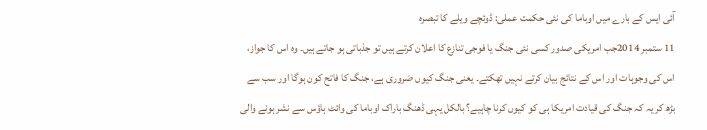آئی ایس کے بارے میں اوباما کی نئی حکمت عملی: ڈوئچے ویلے کا تبصرہ
11 ستمبر 2014جب امریکی صدور کسی نئی جنگ یا فوجی تنازع کا اعلان کرتے ہیں تو جذباتی ہو جاتے ہیں۔ وہ اس کا جواز، اس کی وجوہات اور اس کے نتائج بیان کرتے نہیں تھکتے۔ یعنی جنگ کیوں ضروری ہے، جنگ کا فاتح کون ہوگا اور سب سے بڑھ کر یہ کہ جنگ کی قیادت امریکا ہی کو کیوں کرنا چاہیے؟ بالکل یہی ڈھنگ باراک اوباما کی وائٹ ہاؤس سے نشر ہونے والی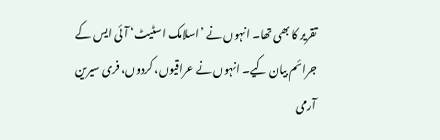تقریر کا بھی تھا۔ انہوں نے ’اسلامک اسٹیٹ‘ آئی ایس کے جرائم بیان کیے۔ انہوں نے عراقیوں، کردوں، فری سیرین آرمی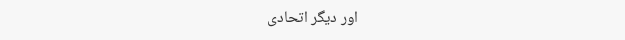اور دیگر اتحادی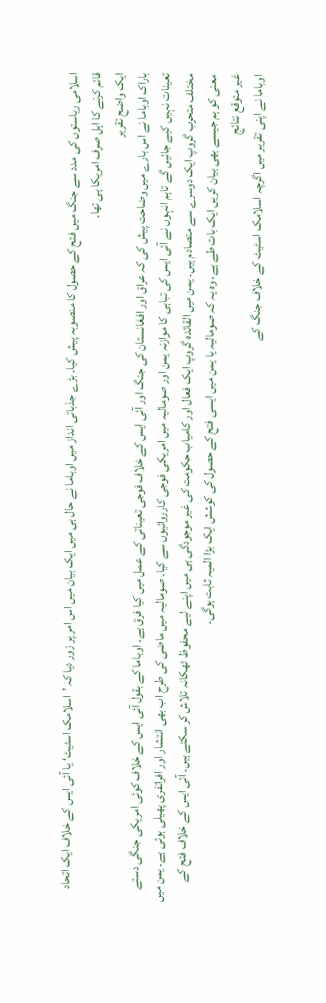اسلامی ریاستوں کی مدد سے جنگ میں فتح کے حصول کا منصوبہ پیش کیا۔ بڑے جذباتی انداز میں اوباما نے حال ہی میں ایک بیان میں اس امر پر زور دیا کہ ’اسلامک اسٹیٹ‘ یا آئی ایس کے خلاف ایک اتحاد قائم کرنے کا اہل صرف امریکا ہی تھا۔
ایک واضح تقریر
باراک اوباما نے اس بارے میں وضاحت پیش کی کہ عراق اور افغانستان کی جنگ اور آئی ایس کے خلاف فوجی تعیناتی کے عمل میں کیا فرق ہے۔ اوباما کے بقول آئی ایس کے خلاف کوئی امریکی جنگی دستے تعینات نہیں کیے جائیں گے تاہم انہوں نے آئی ایس کی تباہی کا موازنہ یمن اور صومالیہ میں امریکی فوجی کارروائیوں سے کیا۔ صومالیہ میں ماضی کی طرح اب بھی انتشار اور افراتفری پھیلی ہوئی ہے۔ یمن میں مختلف متحرب گروپ ایک دوسرے سے متصادم ہیں۔ یمن میں القائدہ گروپ ایک فعال اور کامیاب حکومت کی غیر موجودگی ہی میں اپنے لیے محفوظ ٹھکانہ تلاش کر سکتے ہیں۔ آئی ایس کے خلاف فتح کے معنی کو ہم جیسے بھی بیان کریں ایک بات طے ہے، وہ یہ کہ صومالیہ یا یمن میں ایسی فتح کے حصول کی کوشش ایک بڑا المیہ ثابت ہوگی۔
غیر متوقع نتائج
اوباما نے اپنی تقریر میں اگرچہ اسلامک اسٹیٹ کے خلاف جنگ کے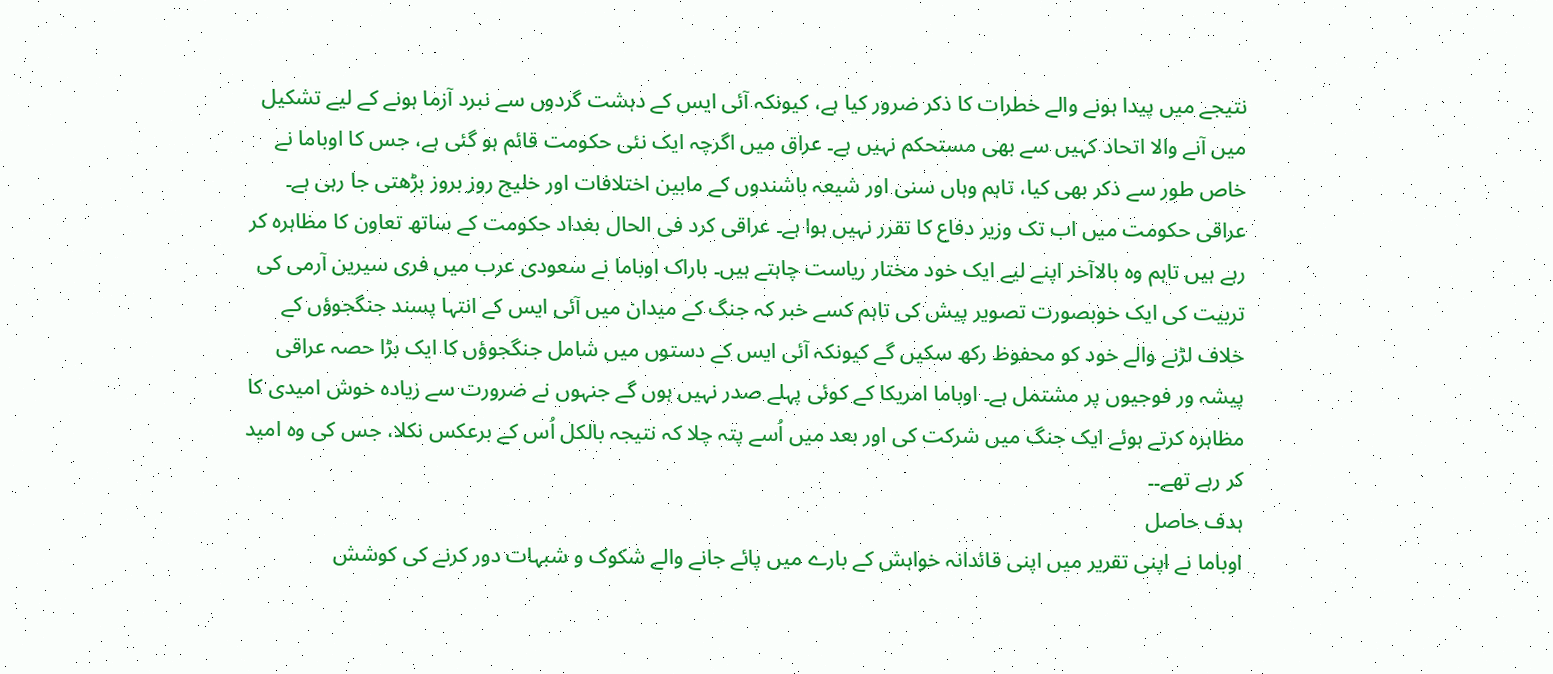نتیجے میں پیدا ہونے والے خطرات کا ذکر ضرور کیا ہے، کیونکہ آئی ایس کے دہشت گردوں سے نبرد آزما ہونے کے لیے تشکیل میں آنے والا اتحاد کہیں سے بھی مستحکم نہیں ہے۔ عراق میں اگرچہ ایک نئی حکومت قائم ہو گئی ہے، جس کا اوباما نے خاص طور سے ذکر بھی کیا، تاہم وہاں سنی اور شیعہ باشندوں کے مابین اختلافات اور خلیج روز بروز بڑھتی جا رہی ہے۔ عراقی حکومت میں اب تک وزیر دفاع کا تقرر نہیں ہوا ہے۔ عراقی کرد فی الحال بغداد حکومت کے ساتھ تعاون کا مظاہرہ کر رہے ہیں تاہم وہ بالاآخر اپنے لیے ایک خود مختار ریاست چاہتے ہیں۔ باراک اوباما نے سعودی عرب میں فری سیرین آرمی کی تربیت کی ایک خوبصورت تصویر پیش کی تاہم کسے خبر کہ جنگ کے میدان میں آئی ایس کے انتہا پسند جنگجوؤں کے خلاف لڑنے والے خود کو محفوظ رکھ سکیں گے کیونکہ آئی ایس کے دستوں میں شامل جنگجوؤں کا ایک بڑا حصہ عراقی پیشہ ور فوجیوں پر مشتمل ہے۔ اوباما امریکا کے کوئی پہلے صدر نہیں ہوں گے جنہوں نے ضرورت سے زیادہ خوش امیدی کا مظاہرہ کرتے ہوئے ایک جنگ میں شرکت کی اور بعد میں اُسے پتہ چلا کہ نتیجہ بالکل اُس کے برعکس نکلا، جس کی وہ امید کر رہے تھے۔۔
ہدف حاصل
اوباما نے اپنی تقریر میں اپنی قائدانہ خواہش کے بارے میں پائے جانے والے شکوک و شبہات دور کرنے کی کوشش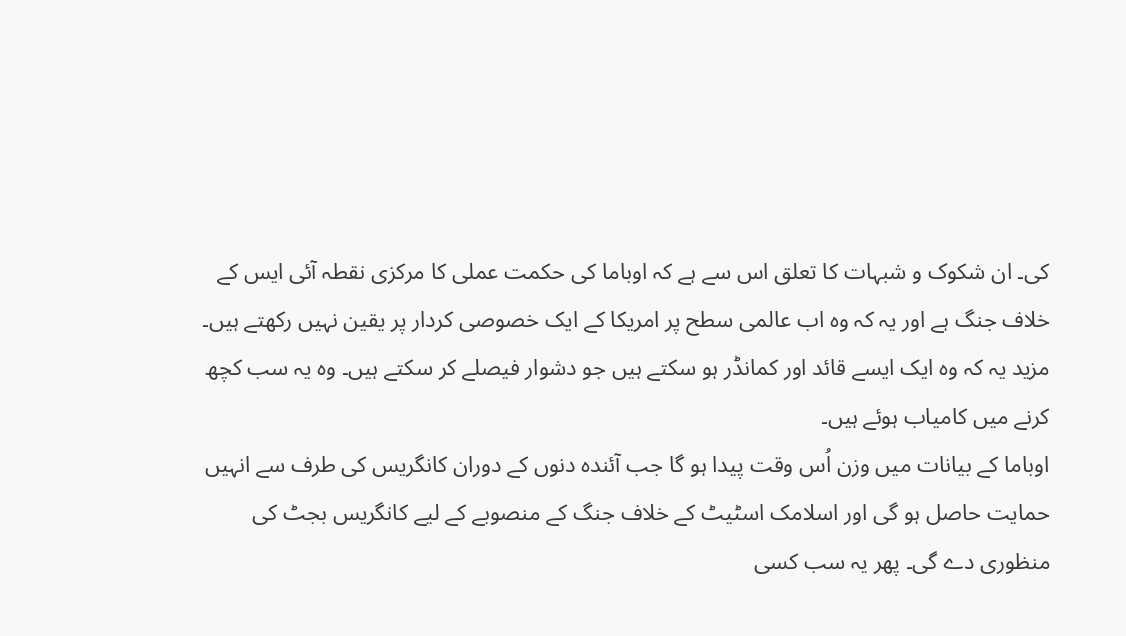کی۔ ان شکوک و شبہات کا تعلق اس سے ہے کہ اوباما کی حکمت عملی کا مرکزی نقطہ آئی ایس کے خلاف جنگ ہے اور یہ کہ وہ اب عالمی سطح پر امریکا کے ایک خصوصی کردار پر یقین نہیں رکھتے ہیں۔ مزید یہ کہ وہ ایک ایسے قائد اور کمانڈر ہو سکتے ہیں جو دشوار فیصلے کر سکتے ہیں۔ وہ یہ سب کچھ کرنے میں کامیاب ہوئے ہیں۔
اوباما کے بیانات میں وزن اُس وقت پیدا ہو گا جب آئندہ دنوں کے دوران کانگریس کی طرف سے انہیں حمایت حاصل ہو گی اور اسلامک اسٹیٹ کے خلاف جنگ کے منصوبے کے لیے کانگریس بجٹ کی منظوری دے گی۔ پھر یہ سب کسی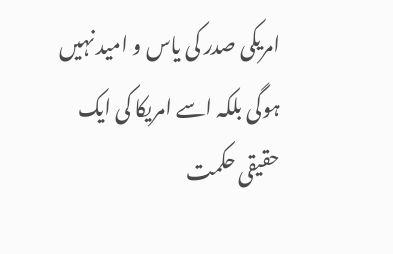امریکی صدر کی یاس و امید نہیں ہوگی بلکہ اسے امریکا کی ایک حقیقی حکمت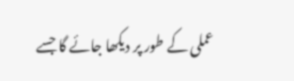عملی کے طور پر دیکھا جائے گا جسے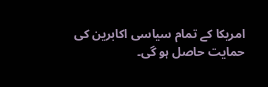امریکا کے تمام سیاسی اکابرین کی حمایت حاصل ہو گی۔